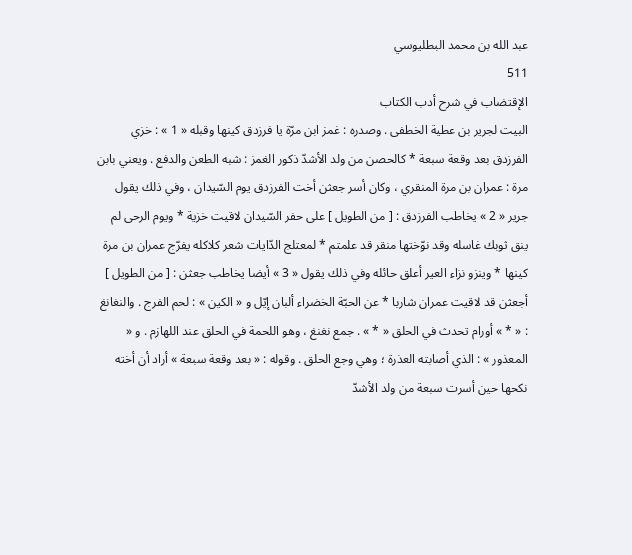عبد الله بن محمد البطليوسي
511
الإقتضاب في شرح أدب الكتاب
البيت لجرير بن عطية الخطفى . وصدره : غمز ابن مرّة يا فرزدق كينها وقبله « 1 » : خزي الفرزدق بعد وقعة سبعة * كالحصن من ولد الأشدّ ذكور الغمز : شبه الطعن والدفع . ويعني بابن مرة : عمران بن مرة المنقري ، وكان أسر جعثن أخت الفرزدق يوم السّيدان ، وفي ذلك يقول جرير « 2 » يخاطب الفرزدق : [ من الطويل ] على حفر السّيدان لاقيت خزية * ويوم الرحى لم ينق ثوبك غاسله وقد نوّختها منقر قد علمتم * لمعتلج الدّايات شعر كلاكله يفرّج عمران بن مرة كينها * وينزو نزاء العير أعلق حائله وفي ذلك يقول « 3 » أيضا يخاطب جعثن : [ من الطويل ] أجعثن قد لاقيت عمران شاربا * عن الحبّة الخضراء ألبان إيّل و « الكين » : لحم الفرج . والنغانغ : « * » أورام تحدث في الحلق « * » . جمع نغنغ ، وهو اللحمة في الحلق عند اللهازم . و « المعذور » : الذي أصابته العذرة ؛ وهي وجع الحلق . وقوله : « بعد وقعة سبعة » أراد أن أخته نكحها حين أسرت سبعة من ولد الأشدّ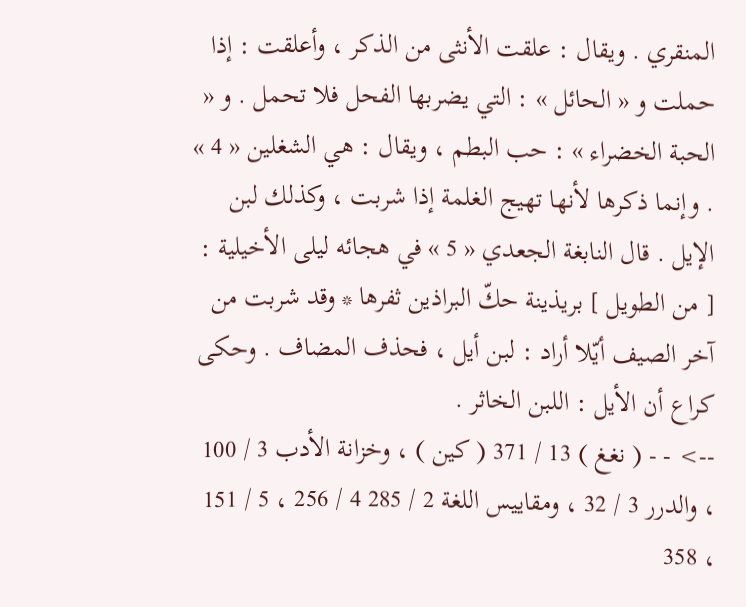المنقري . ويقال : علقت الأنثى من الذكر ، وأعلقت : إذا حملت و « الحائل » : التي يضربها الفحل فلا تحمل . و « الحبة الخضراء » : حب البطم ، ويقال : هي الشغلين « 4 » . وإنما ذكرها لأنها تهيج الغلمة إذا شربت ، وكذلك لبن الإيل . قال النابغة الجعدي « 5 » في هجائه ليلى الأخيلية : [ من الطويل ] بريذينة حكّ البراذين ثفرها * وقد شربت من آخر الصيف أيّلا أراد : لبن أيل ، فحذف المضاف . وحكى كراع أن الأيل : اللبن الخاثر .
--> - - ( نغغ ) 13 / 371 ( كين ) ، وخزانة الأدب 3 / 100 ، والدرر 3 / 32 ، ومقاييس اللغة 2 / 285 4 / 256 ، 5 / 151 ، 358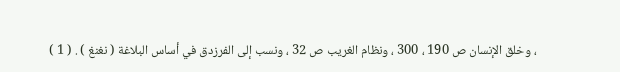، وخلق الإنسان ص 190 ، 300 ، ونظام الغريب ص 32 ، ونسب إلى الفرزدق في أساس البلاغة ( نغنغ ) . ( 1 )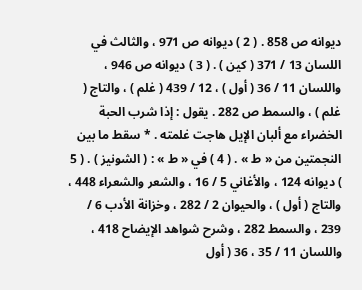ديوانه ص 858 . ( 2 ) ديوانه ص 971 ، والثالث في اللسان 13 / 371 ( كين ) . ( 3 ) ديوانه ص 946 ، واللسان 11 / 36 ( أول ) ، 12 / 439 ( غلم ) ، والتاج ( غلم ) ، والسمط ص 282 . يقول : إذا شرب الحبة الخضراء مع ألبان الإيل هاجت غلمته . * سقط ما بين النجمتين من « ط » . ( 4 ) في « ط » : ( الشونيز ) . ( 5 ) ديوانه 124 ، والأغاني 5 / 16 ، والشعر والشعراء 448 ، والتاج ( أول ) ، والحيوان 2 / 282 ، وخزانة الأدب 6 / 239 ، والسمط 282 ، وشرح شواهد الإيضاح 418 ، واللسان 11 / 35 ، 36 ( أول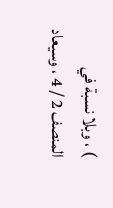) ، وبلا نسبة في المنصف 2 / 4 ، وسيعاد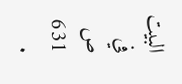البيت في ص 631 .